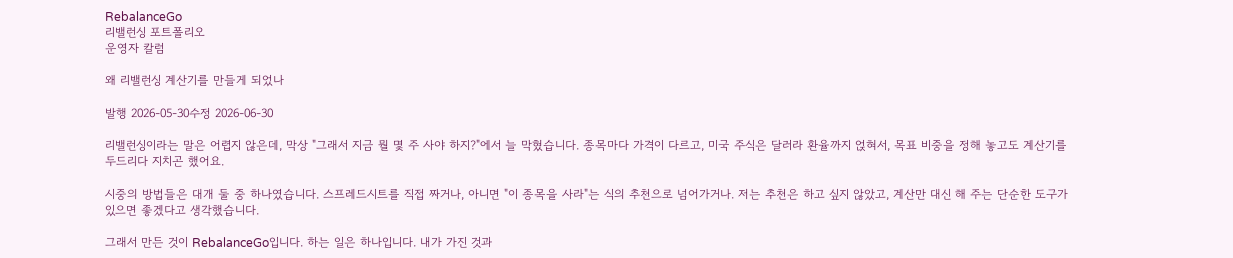RebalanceGo
리밸런싱 포트폴리오
운영자 칼럼

왜 리밸런싱 계산기를 만들게 되었나

발행 2026-05-30수정 2026-06-30

리밸런싱이라는 말은 어렵지 않은데, 막상 "그래서 지금 뭘 몇 주 사야 하지?"에서 늘 막혔습니다. 종목마다 가격이 다르고, 미국 주식은 달러라 환율까지 얹혀서, 목표 비중을 정해 놓고도 계산기를 두드리다 지치곤 했어요.

시중의 방법들은 대개 둘 중 하나였습니다. 스프레드시트를 직접 짜거나, 아니면 "이 종목을 사라"는 식의 추천으로 넘어가거나. 저는 추천은 하고 싶지 않았고, 계산만 대신 해 주는 단순한 도구가 있으면 좋겠다고 생각했습니다.

그래서 만든 것이 RebalanceGo입니다. 하는 일은 하나입니다. 내가 가진 것과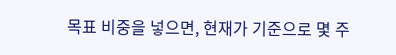목표 비중을 넣으면, 현재가 기준으로 몇 주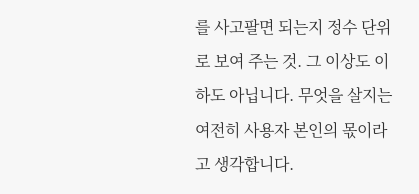를 사고팔면 되는지 정수 단위로 보여 주는 것. 그 이상도 이하도 아닙니다. 무엇을 살지는 여전히 사용자 본인의 몫이라고 생각합니다.